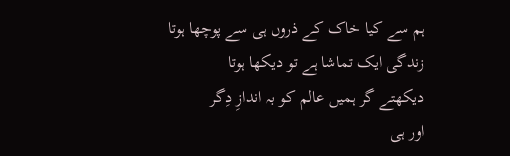ہم سے کیا خاک کے ذروں ہی سے پوچھا ہوتا
زندگی ایک تماشا ہے تو دیکھا ہوتا
دیکھتے گر ہمیں عالم کو بہ اندازِ دِگر
اور ہی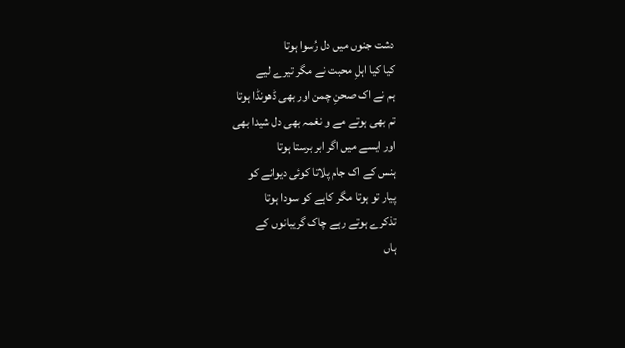دشت جنوں میں دل رُسوا ہوتا
کیا کیا اہلِ محبت نے مگر تیرے لیے
ہم نے اک صحنِ چمن اور بھی ڈھونڈا ہوتا
تم بھی ہوتے مے و نغمہ بھی دل شیدا بھی
اور ایسے میں اگر ابر برستا ہوتا
ہنس کے اک جام پلاتا کوئی دیوانے کو
پیار تو ہوتا مگر کاہے کو سودا ہوتا
تذکرے ہوتے رہے چاک گریبانوں کے
ہاں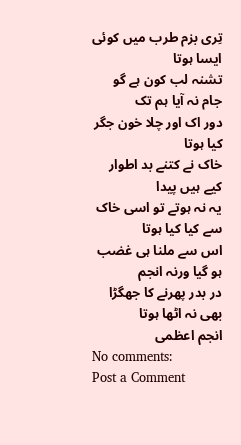تِری بزم طرب میں کوئی ایسا ہوتا
تشنہ لب کون ہے گو جام نہ آیا ہم تک
دور اک اور چلا خون جگر کیا ہوتا
خاک نے کتنے بد اطوار کیے ہیں پیدا
یہ نہ ہوتے تو اسی خاک سے کیا کیا ہوتا
اس سے ملنا ہی غضب ہو گیا ورنہ انجم
در بدر پھرنے کا جھگڑا بھی نہ اٹھا ہوتا
انجم اعظمی
No comments:
Post a Comment